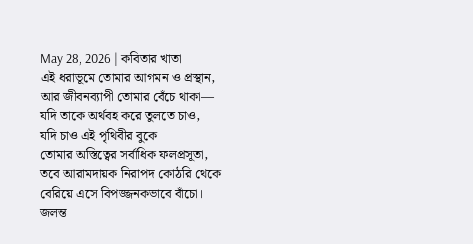May 28, 2026 | কবিতার খাতা
এই ধরাভূমে তোমার আগমন ও প্রস্থান,
আর জীবনব্যাপী তোমার বেঁচে থাকা—
যদি তাকে অর্থবহ করে তুলতে চাও,
যদি চাও এই পৃথিবীর বুকে
তোমার অস্তিত্বের সর্বাধিক ফলপ্রসূতা,
তবে আরামদায়ক নিরাপদ কোঠরি থেকে
বেরিয়ে এসে বিপজ্জনকভাবে বাঁচো।
জলন্ত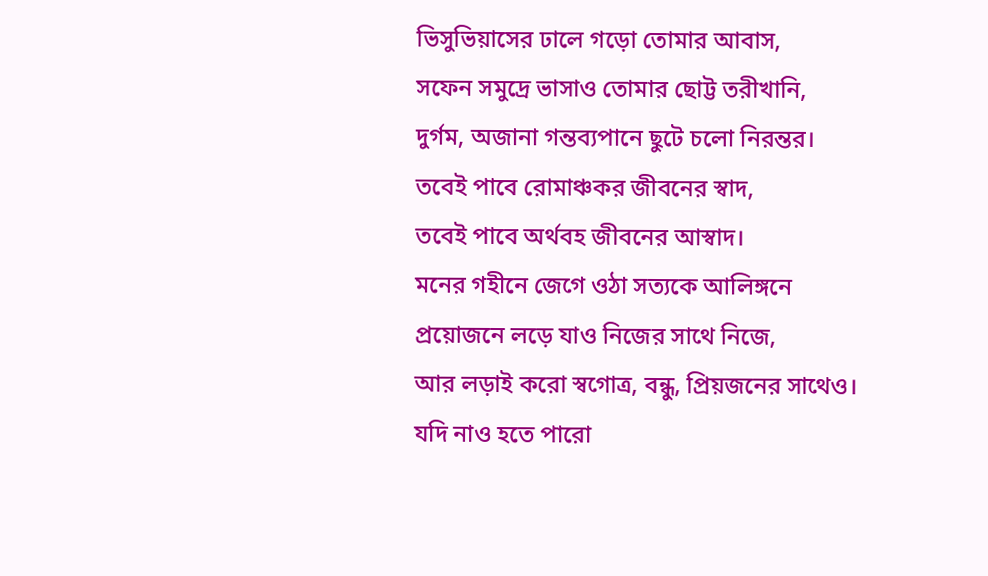ভিসুভিয়াসের ঢালে গড়ো তোমার আবাস,
সফেন সমুদ্রে ভাসাও তোমার ছোট্ট তরীখানি,
দুর্গম, অজানা গন্তব্যপানে ছুটে চলো নিরন্তর।
তবেই পাবে রোমাঞ্চকর জীবনের স্বাদ,
তবেই পাবে অর্থবহ জীবনের আস্বাদ।
মনের গহীনে জেগে ওঠা সত্যকে আলিঙ্গনে
প্রয়োজনে লড়ে যাও নিজের সাথে নিজে,
আর লড়াই করো স্বগোত্র, বন্ধু, প্রিয়জনের সাথেও।
যদি নাও হতে পারো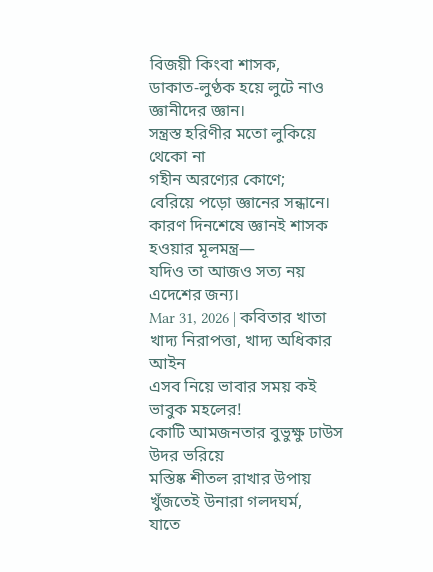বিজয়ী কিংবা শাসক,
ডাকাত-লুণ্ঠক হয়ে লুটে নাও জ্ঞানীদের জ্ঞান।
সন্ত্রস্ত হরিণীর মতো লুকিয়ে থেকো না
গহীন অরণ্যের কোণে;
বেরিয়ে পড়ো জ্ঞানের সন্ধানে।
কারণ দিনশেষে জ্ঞানই শাসক হওয়ার মূলমন্ত্র—
যদিও তা আজও সত্য নয় এদেশের জন্য।
Mar 31, 2026 | কবিতার খাতা
খাদ্য নিরাপত্তা, খাদ্য অধিকার আইন
এসব নিয়ে ভাবার সময় কই ভাবুক মহলের!
কোটি আমজনতার বুভুক্ষু ঢাউস উদর ভরিয়ে
মস্তিষ্ক শীতল রাখার উপায় খুঁজতেই উনারা গলদঘর্ম,
যাতে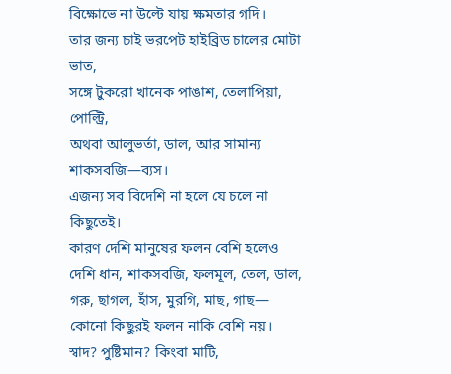বিক্ষোভে না উল্টে যায় ক্ষমতার গদি।
তার জন্য চাই ভরপেট হাইব্রিড চালের মোটা ভাত,
সঙ্গে টুকরো খানেক পাঙাশ, তেলাপিয়া, পোল্ট্রি,
অথবা আলুভর্তা, ডাল, আর সামান্য শাকসবজি—ব্যস।
এজন্য সব বিদেশি না হলে যে চলে না কিছুতেই।
কারণ দেশি মানুষের ফলন বেশি হলেও
দেশি ধান, শাকসবজি, ফলমূল, তেল, ডাল,
গরু, ছাগল, হাঁস, মুরগি, মাছ, গাছ—
কোনো কিছুরই ফলন নাকি বেশি নয়।
স্বাদ? পুষ্টিমান? কিংবা মাটি,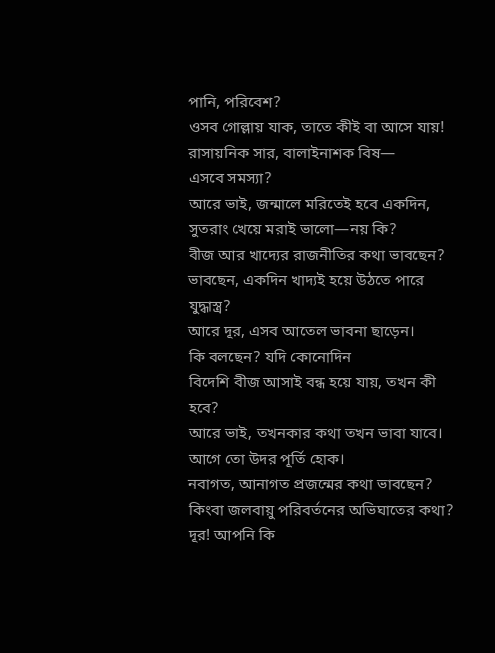পানি, পরিবেশ?
ওসব গোল্লায় যাক, তাতে কীই বা আসে যায়!
রাসায়নিক সার, বালাইনাশক বিষ—
এসবে সমস্যা?
আরে ভাই, জন্মালে মরিতেই হবে একদিন,
সুতরাং খেয়ে মরাই ভালো—নয় কি?
বীজ আর খাদ্যের রাজনীতির কথা ভাবছেন?
ভাবছেন, একদিন খাদ্যই হয়ে উঠতে পারে যুদ্ধাস্ত্র?
আরে দূর, এসব আতেল ভাবনা ছাড়েন।
কি বলছেন? যদি কোনোদিন
বিদেশি বীজ আসাই বন্ধ হয়ে যায়, তখন কী হবে?
আরে ভাই, তখনকার কথা তখন ভাবা যাবে।
আগে তো উদর পূর্তি হোক।
নবাগত, আনাগত প্রজন্মের কথা ভাবছেন?
কিংবা জলবায়ু পরিবর্তনের অভিঘাতের কথা?
দূর! আপনি কি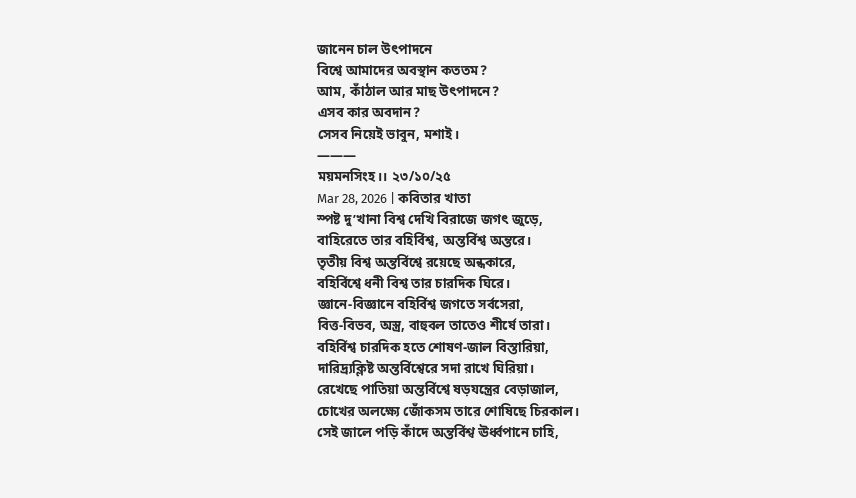জানেন চাল উৎপাদনে
বিশ্বে আমাদের অবস্থান কততম?
আম, কাঁঠাল আর মাছ উৎপাদনে?
এসব কার অবদান?
সেসব নিয়েই ভাবুন, মশাই।
———
ময়মনসিংহ।। ২৩/১০/২৫
Mar 28, 2026 | কবিতার খাতা
স্পষ্ট দু’খানা বিশ্ব দেখি বিরাজে জগৎ জুড়ে,
বাহিরেতে তার বহির্বিশ্ব, অন্তর্বিশ্ব অন্তরে।
তৃতীয় বিশ্ব অন্তর্বিশ্বে রয়েছে অন্ধকারে,
বহির্বিশ্বে ধনী বিশ্ব তার চারদিক ঘিরে।
জ্ঞানে-বিজ্ঞানে বহির্বিশ্ব জগতে সর্বসেরা,
বিত্ত-বিভব, অস্ত্র, বাহুবল তাতেও শীর্ষে তারা।
বহির্বিশ্ব চারদিক হতে শোষণ-জাল বিস্তারিয়া,
দারিদ্র্যক্লিষ্ট অন্তর্বিশ্বেরে সদা রাখে ঘিরিয়া।
রেখেছে পাতিয়া অন্তর্বিশ্বে ষড়যন্ত্রের বেড়াজাল,
চোখের অলক্ষ্যে জোঁকসম তারে শোষিছে চিরকাল।
সেই জালে পড়ি কাঁদে অন্তর্বিশ্ব ঊর্ধ্বপানে চাহি,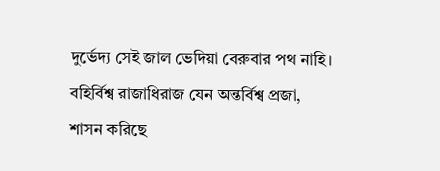দুর্ভেদ্য সেই জাল ভেদিয়া বেরুবার পথ নাহি।
বহির্বিশ্ব রাজাধিরাজ যেন অন্তর্বিশ্ব প্রজা,
শাসন করিছে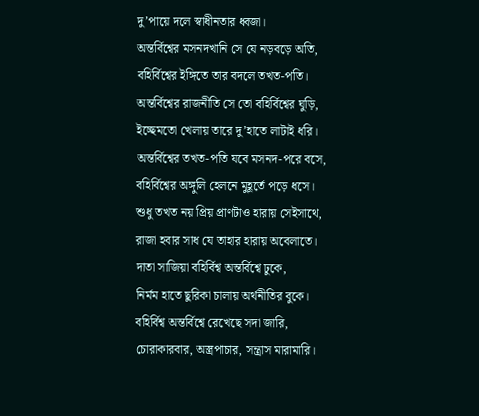দু’পায়ে দলে স্বাধীনতার ধ্বজা।
অন্তর্বিশ্বের মসনদখানি সে যে নড়বড়ে অতি,
বহির্বিশ্বের ইঙ্গিতে তার বদলে তখত-পতি।
অন্তর্বিশ্বের রাজনীতি সে তো বহির্বিশ্বের ঘুড়ি,
ইচ্ছেমতো খেলায় তারে দু’হাতে লাটাই ধরি।
অন্তর্বিশ্বের তখত-পতি যবে মসনদ-পরে বসে,
বহির্বিশ্বের অঙ্গুলি হেলনে মুহূর্তে পড়ে ধসে।
শুধু তখত নয় প্রিয় প্রাণটাও হারায় সেইসাথে,
রাজা হবার সাধ যে তাহার হারায় অবেলাতে।
দাতা সাজিয়া বহির্বিশ্ব অন্তর্বিশ্বে ঢুকে,
নির্মম হাতে ছুরিকা চালায় অর্থনীতির বুকে।
বহির্বিশ্ব অন্তর্বিশ্বে রেখেছে সদা জারি,
চোরাকারবার, অস্ত্রপাচার, সন্ত্রাস মারামারি।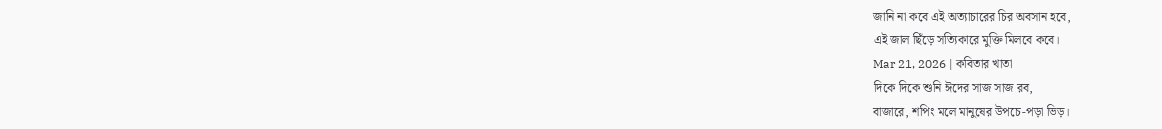জানি না কবে এই অত্যাচারের চির অবসান হবে,
এই জাল ছিঁড়ে সত্যিকারে মুক্তি মিলবে কবে।
Mar 21, 2026 | কবিতার খাতা
দিকে দিকে শুনি ঈদের সাজ সাজ রব,
বাজারে, শপিং মলে মানুষের উপচে-পড়া ভিড়।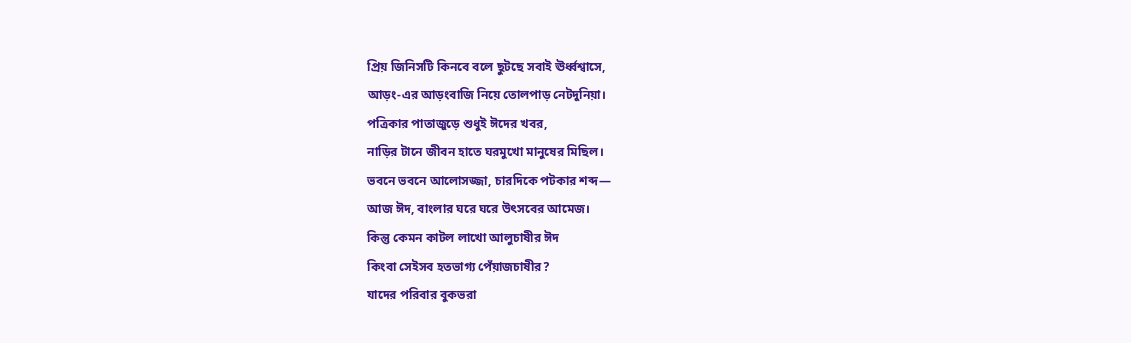প্রিয় জিনিসটি কিনবে বলে ছুটছে সবাই ঊর্ধ্বশ্বাসে,
আড়ং-এর আড়ংবাজি নিয়ে তোলপাড় নেটদুনিয়া।
পত্রিকার পাতাজুড়ে শুধুই ঈদের খবর,
নাড়ির টানে জীবন হাতে ঘরমুখো মানুষের মিছিল।
ভবনে ভবনে আলোসজ্জা, চারদিকে পটকার শব্দ—
আজ ঈদ, বাংলার ঘরে ঘরে উৎসবের আমেজ।
কিন্তু কেমন কাটল লাখো আলুচাষীর ঈদ
কিংবা সেইসব হতভাগ্য পেঁয়াজচাষীর?
যাদের পরিবার বুকভরা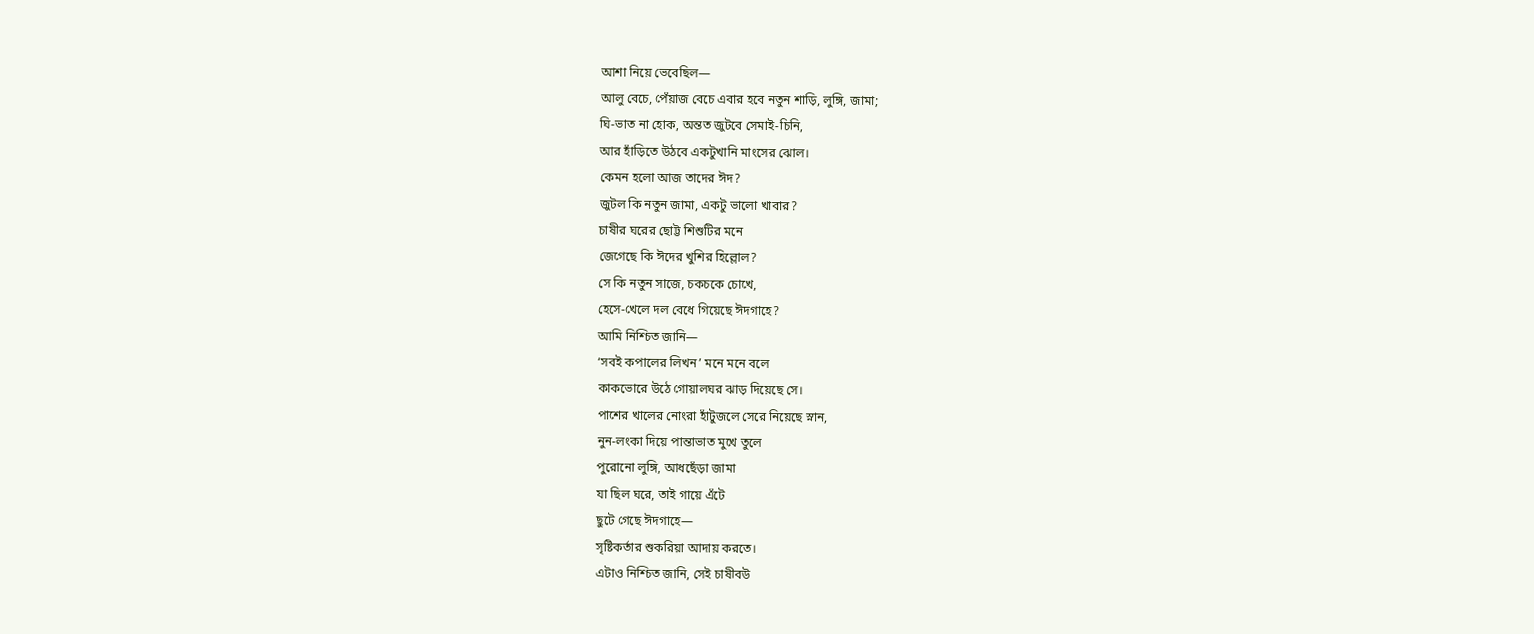আশা নিয়ে ভেবেছিল—
আলু বেচে, পেঁয়াজ বেচে এবার হবে নতুন শাড়ি, লুঙ্গি, জামা;
ঘি-ভাত না হোক, অন্তত জুটবে সেমাই-চিনি,
আর হাঁড়িতে উঠবে একটুখানি মাংসের ঝোল।
কেমন হলো আজ তাদের ঈদ?
জুটল কি নতুন জামা, একটু ভালো খাবার?
চাষীর ঘরের ছোট্ট শিশুটির মনে
জেগেছে কি ঈদের খুশির হিল্লোল?
সে কি নতুন সাজে, চকচকে চোখে,
হেসে-খেলে দল বেধে গিয়েছে ঈদগাহে?
আমি নিশ্চিত জানি—
‘সবই কপালের লিখন’ মনে মনে বলে
কাকভোরে উঠে গোয়ালঘর ঝাড় দিয়েছে সে।
পাশের খালের নোংরা হাঁটুজলে সেরে নিয়েছে স্নান,
নুন-লংকা দিয়ে পান্তাভাত মুখে তুলে
পুরোনো লুঙ্গি, আধছেঁড়া জামা
যা ছিল ঘরে, তাই গায়ে এঁটে
ছুটে গেছে ঈদগাহে—
সৃষ্টিকর্তার শুকরিয়া আদায় করতে।
এটাও নিশ্চিত জানি, সেই চাষীবউ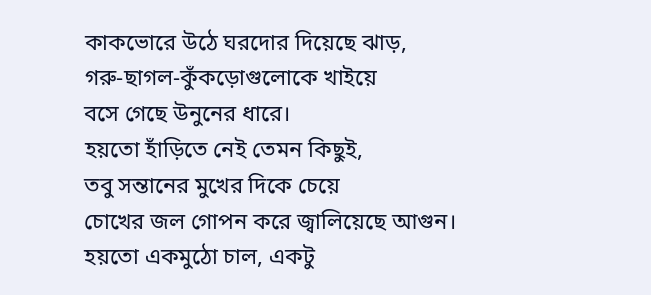কাকভোরে উঠে ঘরদোর দিয়েছে ঝাড়,
গরু-ছাগল-কুঁকড়োগুলোকে খাইয়ে
বসে গেছে উনুনের ধারে।
হয়তো হাঁড়িতে নেই তেমন কিছুই,
তবু সন্তানের মুখের দিকে চেয়ে
চোখের জল গোপন করে জ্বালিয়েছে আগুন।
হয়তো একমুঠো চাল, একটু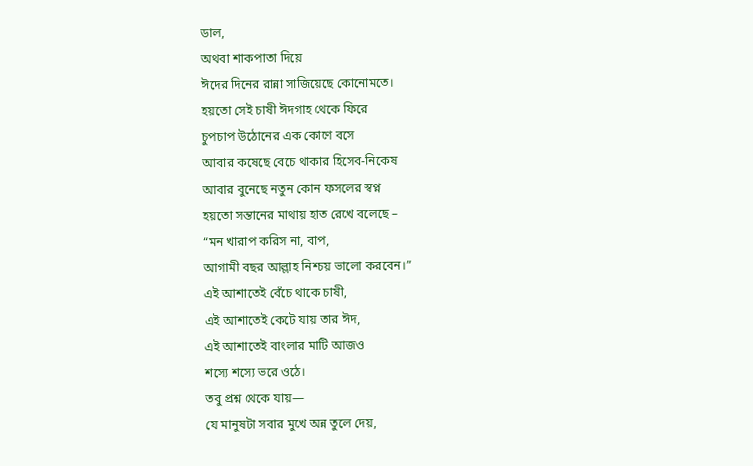ডাল,
অথবা শাকপাতা দিয়ে
ঈদের দিনের রান্না সাজিয়েছে কোনোমতে।
হয়তো সেই চাষী ঈদগাহ থেকে ফিরে
চুপচাপ উঠোনের এক কোণে বসে
আবার কষেছে বেচে থাকার হিসেব-নিকেষ
আবার বুনেছে নতুন কোন ফসলের স্বপ্ন
হয়তো সন্তানের মাথায় হাত রেখে বলেছে –
“মন খারাপ করিস না, বাপ,
আগামী বছর আল্লাহ নিশ্চয় ভালো করবেন।”
এই আশাতেই বেঁচে থাকে চাষী,
এই আশাতেই কেটে যায় তার ঈদ,
এই আশাতেই বাংলার মাটি আজও
শস্যে শস্যে ভরে ওঠে।
তবু প্রশ্ন থেকে যায়—
যে মানুষটা সবার মুখে অন্ন তুলে দেয়,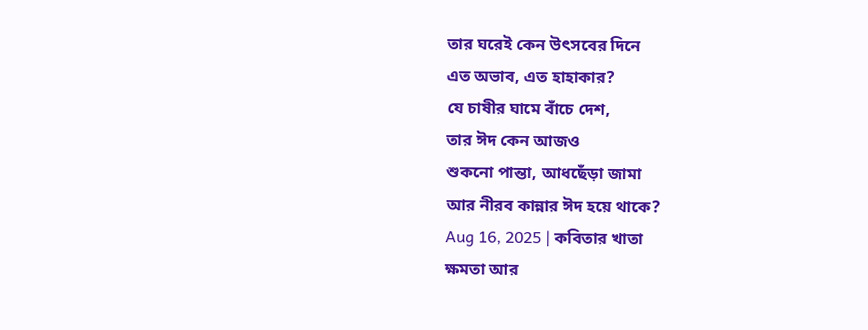তার ঘরেই কেন উৎসবের দিনে
এত অভাব, এত হাহাকার?
যে চাষীর ঘামে বাঁচে দেশ,
তার ঈদ কেন আজও
শুকনো পান্তা, আধছেঁড়া জামা
আর নীরব কান্নার ঈদ হয়ে থাকে?
Aug 16, 2025 | কবিতার খাতা
ক্ষমতা আর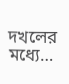দখলের মধ্যে…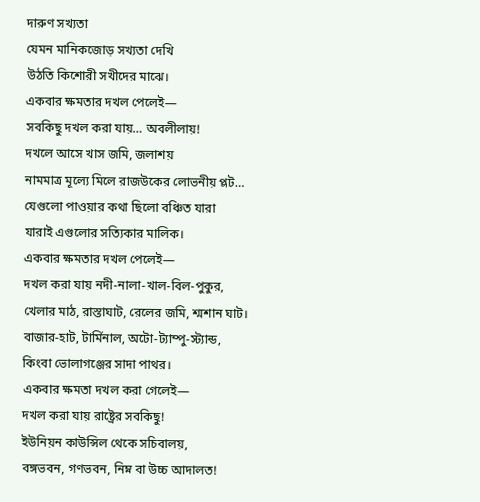দারুণ সখ্যতা
যেমন মানিকজোড় সখ্যতা দেখি
উঠতি কিশোরী সখীদের মাঝে।
একবার ক্ষমতার দখল পেলেই—
সবকিছু দখল করা যায়… অবলীলায়!
দখলে আসে খাস জমি, জলাশয়
নামমাত্র মূল্যে মিলে রাজউকের লোভনীয় প্লট…
যেগুলো পাওয়ার কথা ছিলো বঞ্চিত যারা
যারাই এগুলোর সত্যিকার মালিক।
একবার ক্ষমতার দখল পেলেই—
দখল করা যায় নদী-নালা-খাল-বিল-পুকুর,
খেলার মাঠ, রাস্তাঘাট, রেলের জমি, শ্মশান ঘাট।
বাজার-হাট, টার্মিনাল, অটো-ট্যাম্পু-স্ট্যান্ড,
কিংবা ভোলাগঞ্জের সাদা পাথর।
একবার ক্ষমতা দখল করা গেলেই—
দখল করা যায় রাষ্ট্রের সবকিছু!
ইউনিয়ন কাউন্সিল থেকে সচিবালয়,
বঙ্গভবন, গণভবন, নিম্ন বা উচ্চ আদালত!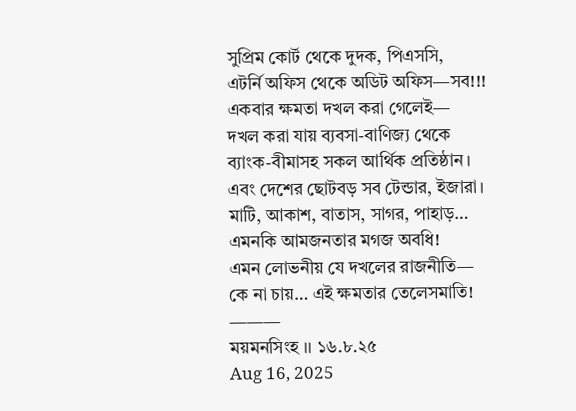সুপ্রিম কোর্ট থেকে দুদক, পিএসসি,
এটর্নি অফিস থেকে অডিট অফিস—সব!!!
একবার ক্ষমতা দখল করা গেলেই—
দখল করা যায় ব্যবসা-বাণিজ্য থেকে
ব্যাংক-বীমাসহ সকল আর্থিক প্রতিষ্ঠান।
এবং দেশের ছোটবড় সব টেন্ডার, ইজারা।
মাটি, আকাশ, বাতাস, সাগর, পাহাড়…
এমনকি আমজনতার মগজ অবধি!
এমন লোভনীয় যে দখলের রাজনীতি—
কে না চায়… এই ক্ষমতার তেলেসমাতি!
———
ময়মনসিংহ ।। ১৬.৮.২৫
Aug 16, 2025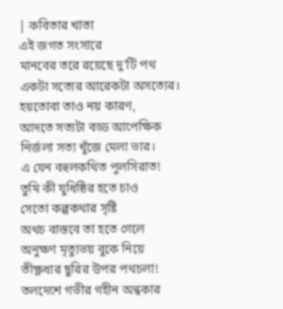| কবিতার খাতা
এই জগত সংসারে
মানবের তরে রয়েছে দু’টি পথ
একটা সত্যের আরেকটা অসত্যের।
হয়তোবা তাও নয় কারণ,
আদতে সত্যটা বড্ড আপেক্ষিক
নির্জলা সত্য খুঁজে মেলা ভার।
এ যেন বহুলকথিত পুলসিরাত!
তুমি কী যুধিষ্ঠির হতে চাও
সেতো কল্পকথার সৃষ্টি
অথচ বাস্তবে তা হতে গেলে
অনুক্ষণ মৃত্যুভয় বুকে নিয়ে
তীক্ষ্ণধার ছুরির উপর পথচলা!
তলদেশে গভীর গহীন অন্ধকার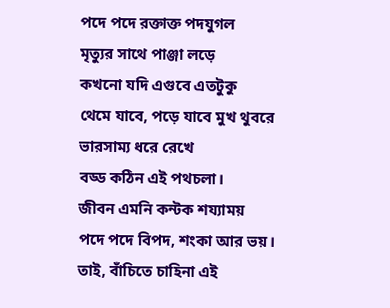পদে পদে রক্তাক্ত পদযুগল
মৃত্যুর সাথে পাঞ্জা লড়ে
কখনো যদি এগুবে এতটুকু
থেমে যাবে, পড়ে যাবে মুখ থুবরে
ভারসাম্য ধরে রেখে
বড্ড কঠিন এই পথচলা।
জীবন এমনি কন্টক শয্যাময়
পদে পদে বিপদ, শংকা আর ভয়।
তাই, বাঁচিতে চাহিনা এই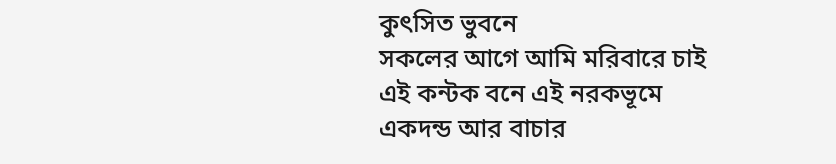কুৎসিত ভুবনে
সকলের আগে আমি মরিবারে চাই
এই কন্টক বনে এই নরকভূমে
একদন্ড আর বাচার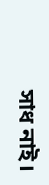সাধ নাই।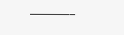———–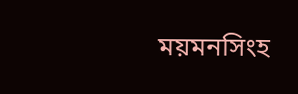ময়মনসিংহ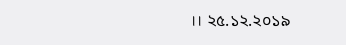।। ২৫.১২.২০১৯